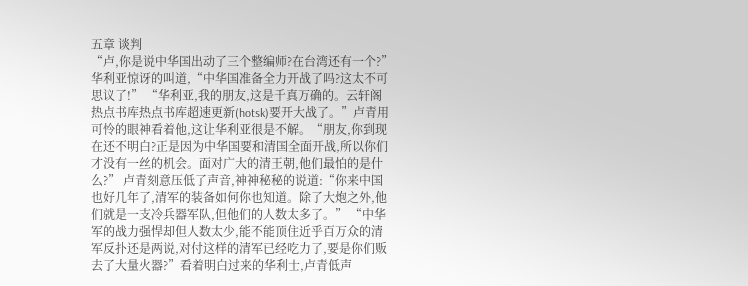五章 谈判
“卢,你是说中华国出动了三个整编师?在台湾还有一个?”华利亚惊讶的叫道,“中华国准备全力开战了吗?这太不可思议了!” “华利亚,我的朋友,这是千真万确的。云轩阁热点书库热点书库超速更新(hotsk)要开大战了。”卢青用可怜的眼神看着他,这让华利亚很是不解。“朋友,你到现在还不明白?正是因为中华国要和清国全面开战,所以你们才没有一丝的机会。面对广大的清王朝,他们最怕的是什么?” 卢青刻意压低了声音,神神秘秘的说道:“你来中国也好几年了,清军的装备如何你也知道。除了大炮之外,他们就是一支冷兵器军队,但他们的人数太多了。” “中华军的战力强悍却但人数太少,能不能顶住近乎百万众的清军反扑还是两说,对付这样的清军已经吃力了,要是你们贩去了大量火器?”看着明白过来的华利士,卢青低声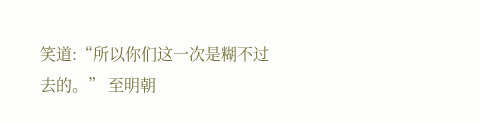笑道:“所以你们这一次是糊不过去的。” 至明朝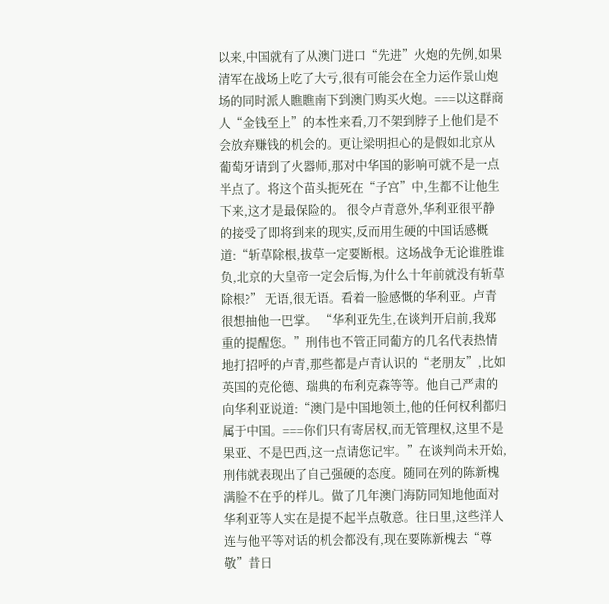以来,中国就有了从澳门进口“先进”火炮的先例,如果清军在战场上吃了大亏,很有可能会在全力运作景山炮场的同时派人瞧瞧南下到澳门购买火炮。===以这群商人“金钱至上”的本性来看,刀不架到脖子上他们是不会放弃赚钱的机会的。更让梁明担心的是假如北京从葡萄牙请到了火器师,那对中华国的影响可就不是一点半点了。将这个苗头扼死在“子宫”中,生都不让他生下来,这才是最保险的。 很令卢青意外,华利亚很平静的接受了即将到来的现实,反而用生硬的中国话感概道:“斩草除根,拔草一定要断根。这场战争无论谁胜谁负,北京的大皇帝一定会后悔,为什么十年前就没有斩草除根?” 无语,很无语。看着一脸感慨的华利亚。卢青很想抽他一巴掌。 “华利亚先生,在谈判开启前,我郑重的提醒您。”刑伟也不管正同葡方的几名代表热情地打招呼的卢青,那些都是卢青认识的“老朋友”,比如英国的克伦德、瑞典的布利克森等等。他自己严肃的向华利亚说道:“澳门是中国地领土,他的任何权利都归属于中国。===你们只有寄居权,而无管理权,这里不是果亚、不是巴西,这一点请您记牢。”在谈判尚未开始,刑伟就表现出了自己强硬的态度。随同在列的陈新槐满脸不在乎的样儿。做了几年澳门海防同知地他面对华利亚等人实在是提不起半点敬意。往日里,这些洋人连与他平等对话的机会都没有,现在要陈新槐去“尊敬”昔日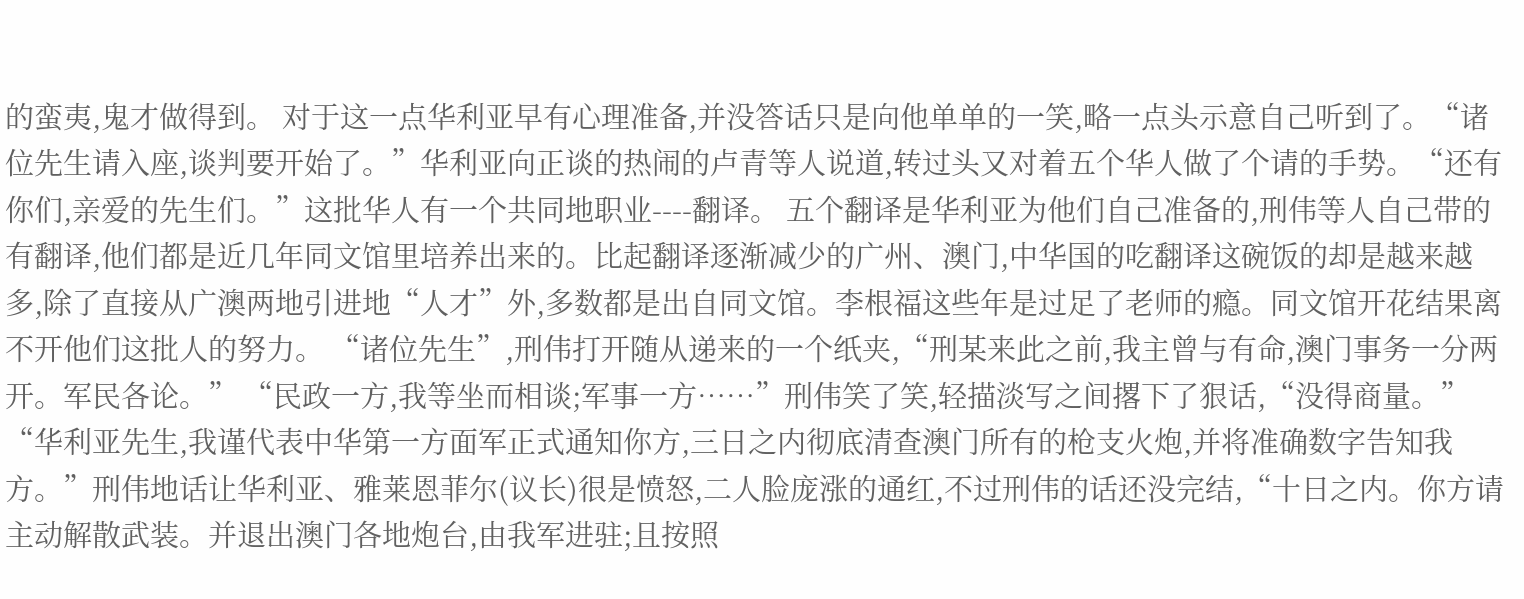的蛮夷,鬼才做得到。 对于这一点华利亚早有心理准备,并没答话只是向他单单的一笑,略一点头示意自己听到了。“诸位先生请入座,谈判要开始了。”华利亚向正谈的热闹的卢青等人说道,转过头又对着五个华人做了个请的手势。“还有你们,亲爱的先生们。”这批华人有一个共同地职业----翻译。 五个翻译是华利亚为他们自己准备的,刑伟等人自己带的有翻译,他们都是近几年同文馆里培养出来的。比起翻译逐渐减少的广州、澳门,中华国的吃翻译这碗饭的却是越来越多,除了直接从广澳两地引进地“人才”外,多数都是出自同文馆。李根福这些年是过足了老师的瘾。同文馆开花结果离不开他们这批人的努力。 “诸位先生”,刑伟打开随从递来的一个纸夹,“刑某来此之前,我主曾与有命,澳门事务一分两开。军民各论。” “民政一方,我等坐而相谈;军事一方……”刑伟笑了笑,轻描淡写之间撂下了狠话,“没得商量。” “华利亚先生,我谨代表中华第一方面军正式通知你方,三日之内彻底清查澳门所有的枪支火炮,并将准确数字告知我方。”刑伟地话让华利亚、雅莱恩菲尔(议长)很是愤怒,二人脸庞涨的通红,不过刑伟的话还没完结,“十日之内。你方请主动解散武装。并退出澳门各地炮台,由我军进驻;且按照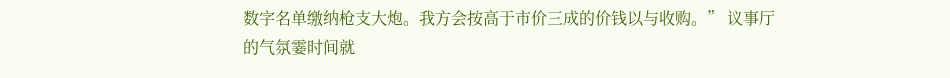数字名单缴纳枪支大炮。我方会按高于市价三成的价钱以与收购。” 议事厅的气氛霎时间就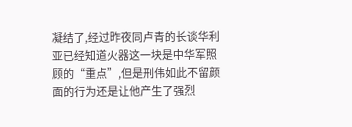凝结了,经过昨夜同卢青的长谈华利亚已经知道火器这一块是中华军照顾的“重点”,但是刑伟如此不留颜面的行为还是让他产生了强烈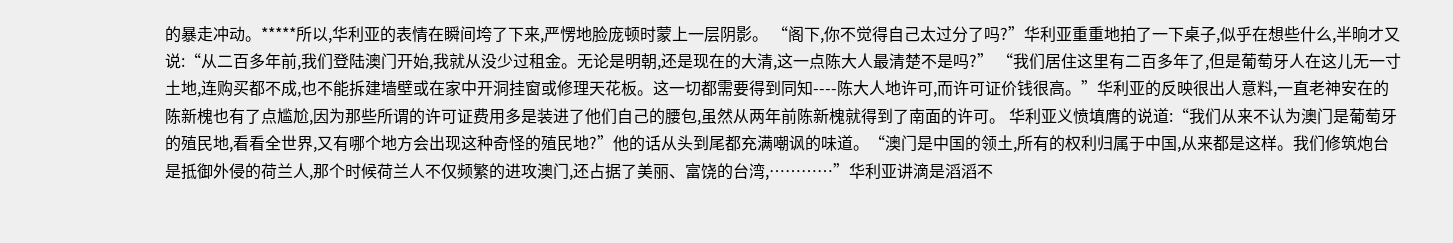的暴走冲动。*****所以,华利亚的表情在瞬间垮了下来,严愣地脸庞顿时蒙上一层阴影。 “阁下,你不觉得自己太过分了吗?”华利亚重重地拍了一下桌子,似乎在想些什么,半晌才又说:“从二百多年前,我们登陆澳门开始,我就从没少过租金。无论是明朝,还是现在的大清,这一点陈大人最清楚不是吗?” “我们居住这里有二百多年了,但是葡萄牙人在这儿无一寸土地,连购买都不成,也不能拆建墙壁或在家中开洞挂窗或修理天花板。这一切都需要得到同知----陈大人地许可,而许可证价钱很高。”华利亚的反映很出人意料,一直老神安在的陈新槐也有了点尴尬,因为那些所谓的许可证费用多是装进了他们自己的腰包,虽然从两年前陈新槐就得到了南面的许可。 华利亚义愤填膺的说道:“我们从来不认为澳门是葡萄牙的殖民地,看看全世界,又有哪个地方会出现这种奇怪的殖民地?”他的话从头到尾都充满嘲讽的味道。“澳门是中国的领土,所有的权利归属于中国,从来都是这样。我们修筑炮台是抵御外侵的荷兰人,那个时候荷兰人不仅频繁的进攻澳门,还占据了美丽、富饶的台湾,…………”华利亚讲滴是滔滔不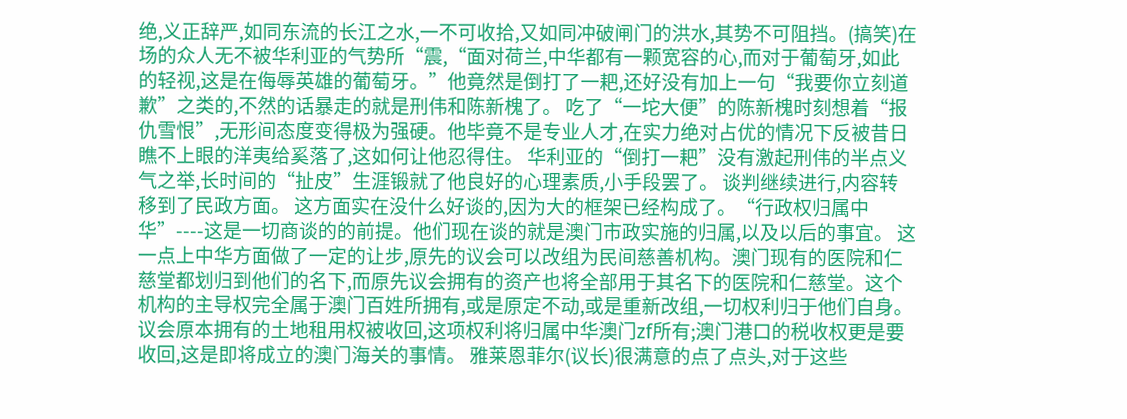绝,义正辞严,如同东流的长江之水,一不可收拾,又如同冲破闸门的洪水,其势不可阻挡。(搞笑)在场的众人无不被华利亚的气势所“震,“面对荷兰,中华都有一颗宽容的心,而对于葡萄牙,如此的轻视,这是在侮辱英雄的葡萄牙。”他竟然是倒打了一耙,还好没有加上一句“我要你立刻道歉”之类的,不然的话暴走的就是刑伟和陈新槐了。 吃了“一坨大便”的陈新槐时刻想着“报仇雪恨”,无形间态度变得极为强硬。他毕竟不是专业人才,在实力绝对占优的情况下反被昔日瞧不上眼的洋夷给奚落了,这如何让他忍得住。 华利亚的“倒打一耙”没有激起刑伟的半点义气之举,长时间的“扯皮”生涯锻就了他良好的心理素质,小手段罢了。 谈判继续进行,内容转移到了民政方面。 这方面实在没什么好谈的,因为大的框架已经构成了。“行政权归属中华”----这是一切商谈的的前提。他们现在谈的就是澳门市政实施的归属,以及以后的事宜。 这一点上中华方面做了一定的让步,原先的议会可以改组为民间慈善机构。澳门现有的医院和仁慈堂都划归到他们的名下,而原先议会拥有的资产也将全部用于其名下的医院和仁慈堂。这个机构的主导权完全属于澳门百姓所拥有,或是原定不动,或是重新改组,一切权利归于他们自身。 议会原本拥有的土地租用权被收回,这项权利将归属中华澳门zf所有;澳门港口的税收权更是要收回,这是即将成立的澳门海关的事情。 雅莱恩菲尔(议长)很满意的点了点头,对于这些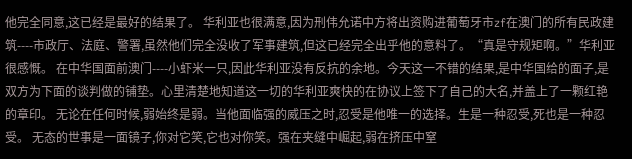他完全同意,这已经是最好的结果了。 华利亚也很满意,因为刑伟允诺中方将出资购进葡萄牙市zf在澳门的所有民政建筑----市政厅、法庭、警署,虽然他们完全没收了军事建筑,但这已经完全出乎他的意料了。“真是守规矩啊。”华利亚很感慨。 在中华国面前澳门----小虾米一只,因此华利亚没有反抗的余地。今天这一不错的结果,是中华国给的面子,是双方为下面的谈判做的铺垫。心里清楚地知道这一切的华利亚爽快的在协议上签下了自己的大名,并盖上了一颗红艳的章印。 无论在任何时候,弱始终是弱。当他面临强的威压之时,忍受是他唯一的选择。生是一种忍受,死也是一种忍受。 无态的世事是一面镜子,你对它笑,它也对你笑。强在夹缝中崛起,弱在挤压中窒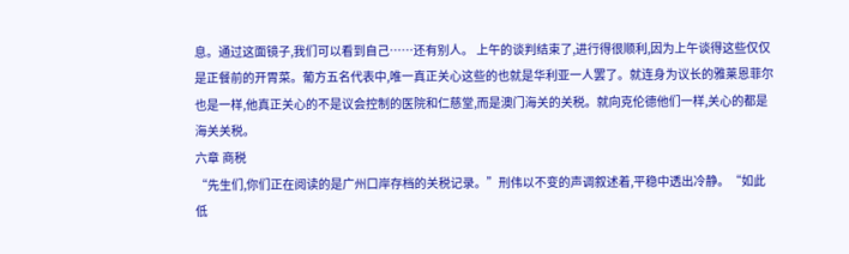息。通过这面镜子,我们可以看到自己……还有别人。 上午的谈判结束了,进行得很顺利,因为上午谈得这些仅仅是正餐前的开胃菜。葡方五名代表中,唯一真正关心这些的也就是华利亚一人罢了。就连身为议长的雅莱恩菲尔也是一样,他真正关心的不是议会控制的医院和仁慈堂,而是澳门海关的关税。就向克伦德他们一样,关心的都是海关关税。
六章 商税
“先生们,你们正在阅读的是广州口岸存档的关税记录。”刑伟以不变的声调叙述着,平稳中透出冷静。“如此低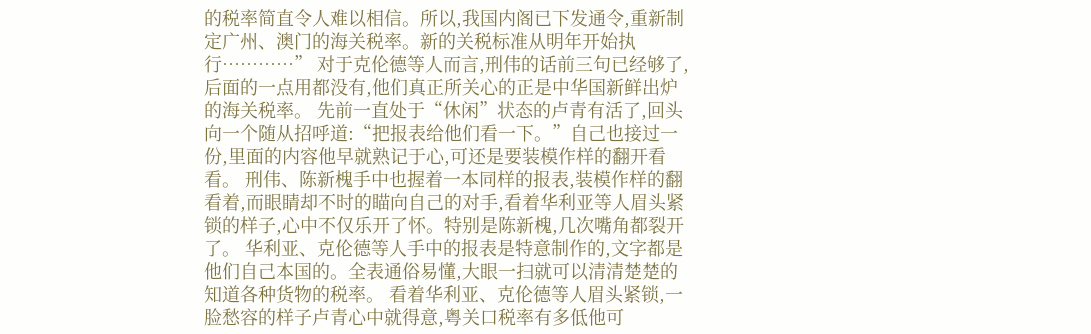的税率简直令人难以相信。所以,我国内阁已下发通令,重新制定广州、澳门的海关税率。新的关税标准从明年开始执行…………” 对于克伦德等人而言,刑伟的话前三句已经够了,后面的一点用都没有,他们真正所关心的正是中华国新鲜出炉的海关税率。 先前一直处于“休闲”状态的卢青有活了,回头向一个随从招呼道:“把报表给他们看一下。”自己也接过一份,里面的内容他早就熟记于心,可还是要装模作样的翻开看看。 刑伟、陈新槐手中也握着一本同样的报表,装模作样的翻看着,而眼睛却不时的瞄向自己的对手,看着华利亚等人眉头紧锁的样子,心中不仅乐开了怀。特别是陈新槐,几次嘴角都裂开了。 华利亚、克伦德等人手中的报表是特意制作的,文字都是他们自己本国的。全表通俗易懂,大眼一扫就可以清清楚楚的知道各种货物的税率。 看着华利亚、克伦德等人眉头紧锁,一脸愁容的样子卢青心中就得意,粤关口税率有多低他可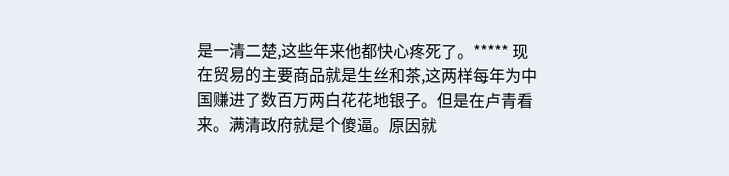是一清二楚,这些年来他都快心疼死了。***** 现在贸易的主要商品就是生丝和茶,这两样每年为中国赚进了数百万两白花花地银子。但是在卢青看来。满清政府就是个傻逼。原因就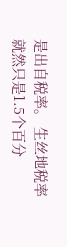是出自税率。 生丝地税率就然只是1.5个百分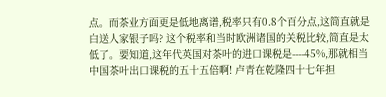点。而茶业方面更是低地离谱,税率只有0.8个百分点,这简直就是白送人家银子吗? 这个税率和当时欧洲诸国的关税比较,简直是太低了。要知道,这年代英国对茶叶的进口课税是----45%,那就相当中国茶叶出口课税的五十五倍啊! 卢青在乾隆四十七年担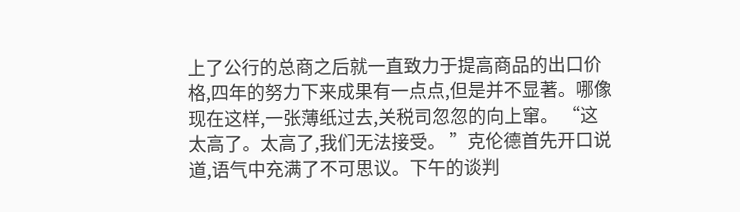上了公行的总商之后就一直致力于提高商品的出口价格,四年的努力下来成果有一点点,但是并不显著。哪像现在这样,一张薄纸过去,关税司忽忽的向上窜。 “这太高了。太高了,我们无法接受。 ”克伦德首先开口说道,语气中充满了不可思议。下午的谈判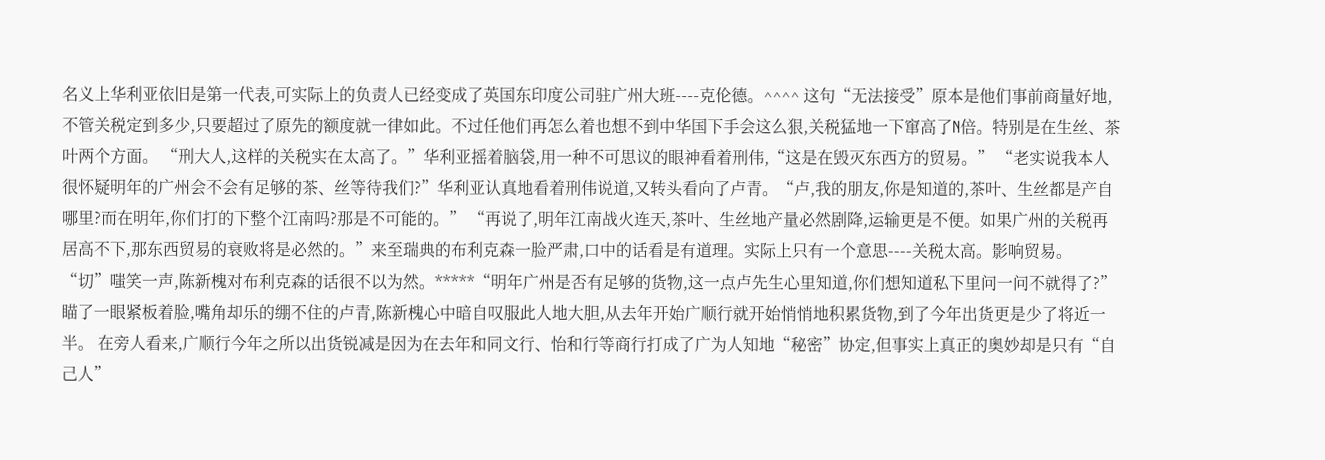名义上华利亚依旧是第一代表,可实际上的负责人已经变成了英国东印度公司驻广州大班----克伦德。^^^^ 这句“无法接受”原本是他们事前商量好地,不管关税定到多少,只要超过了原先的额度就一律如此。不过任他们再怎么着也想不到中华国下手会这么狠,关税猛地一下窜高了N倍。特别是在生丝、茶叶两个方面。 “刑大人,这样的关税实在太高了。”华利亚摇着脑袋,用一种不可思议的眼神看着刑伟,“这是在毁灭东西方的贸易。” “老实说我本人很怀疑明年的广州会不会有足够的茶、丝等待我们?”华利亚认真地看着刑伟说道,又转头看向了卢青。“卢,我的朋友,你是知道的,茶叶、生丝都是产自哪里?而在明年,你们打的下整个江南吗?那是不可能的。” “再说了,明年江南战火连天,茶叶、生丝地产量必然剧降,运输更是不便。如果广州的关税再居高不下,那东西贸易的衰败将是必然的。”来至瑞典的布利克森一脸严肃,口中的话看是有道理。实际上只有一个意思----关税太高。影响贸易。 “切”嗤笑一声,陈新槐对布利克森的话很不以为然。*****“明年广州是否有足够的货物,这一点卢先生心里知道,你们想知道私下里问一问不就得了?”瞄了一眼紧板着脸,嘴角却乐的绷不住的卢青,陈新槐心中暗自叹服此人地大胆,从去年开始广顺行就开始悄悄地积累货物,到了今年出货更是少了将近一半。 在旁人看来,广顺行今年之所以出货锐减是因为在去年和同文行、怡和行等商行打成了广为人知地“秘密”协定,但事实上真正的奥妙却是只有“自己人”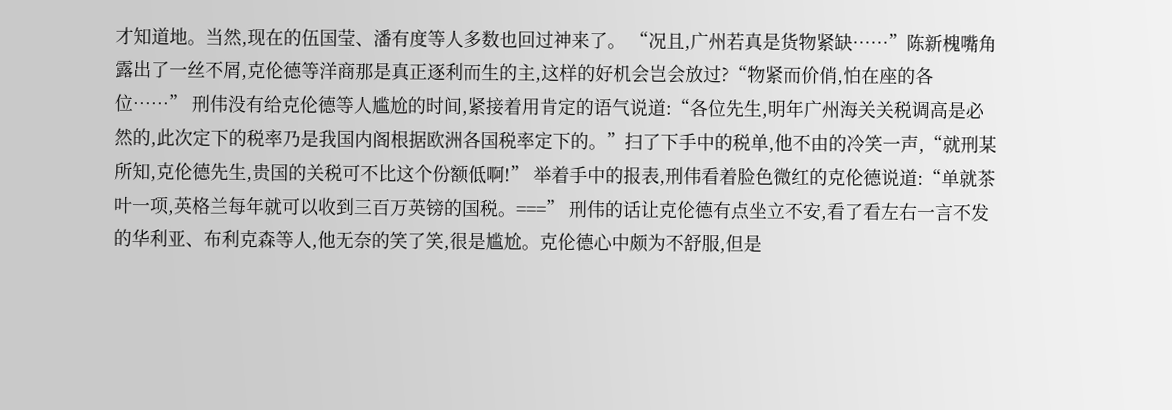才知道地。当然,现在的伍国莹、潘有度等人多数也回过神来了。 “况且,广州若真是货物紧缺……”陈新槐嘴角露出了一丝不屑,克伦德等洋商那是真正逐利而生的主,这样的好机会岂会放过?“物紧而价俏,怕在座的各位……” 刑伟没有给克伦德等人尴尬的时间,紧接着用肯定的语气说道:“各位先生,明年广州海关关税调高是必然的,此次定下的税率乃是我国内阁根据欧洲各国税率定下的。”扫了下手中的税单,他不由的冷笑一声,“就刑某所知,克伦德先生,贵国的关税可不比这个份额低啊!” 举着手中的报表,刑伟看着脸色微红的克伦德说道:“单就茶叶一项,英格兰每年就可以收到三百万英镑的国税。===” 刑伟的话让克伦德有点坐立不安,看了看左右一言不发的华利亚、布利克森等人,他无奈的笑了笑,很是尴尬。克伦德心中颇为不舒服,但是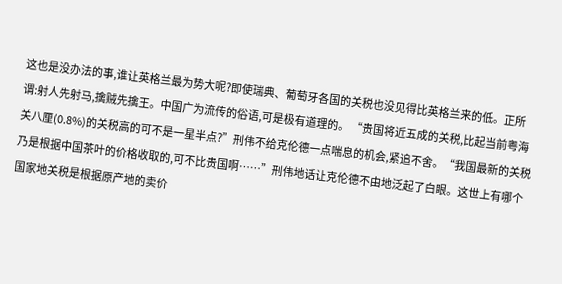这也是没办法的事,谁让英格兰最为势大呢?即使瑞典、葡萄牙各国的关税也没见得比英格兰来的低。正所谓:射人先射马,擒贼先擒王。中国广为流传的俗语,可是极有道理的。 “贵国将近五成的关税,比起当前粤海关八厘(0.8%)的关税高的可不是一星半点?”刑伟不给克伦德一点喘息的机会,紧追不舍。“我国最新的关税乃是根据中国茶叶的价格收取的,可不比贵国啊……”刑伟地话让克伦德不由地泛起了白眼。这世上有哪个国家地关税是根据原产地的卖价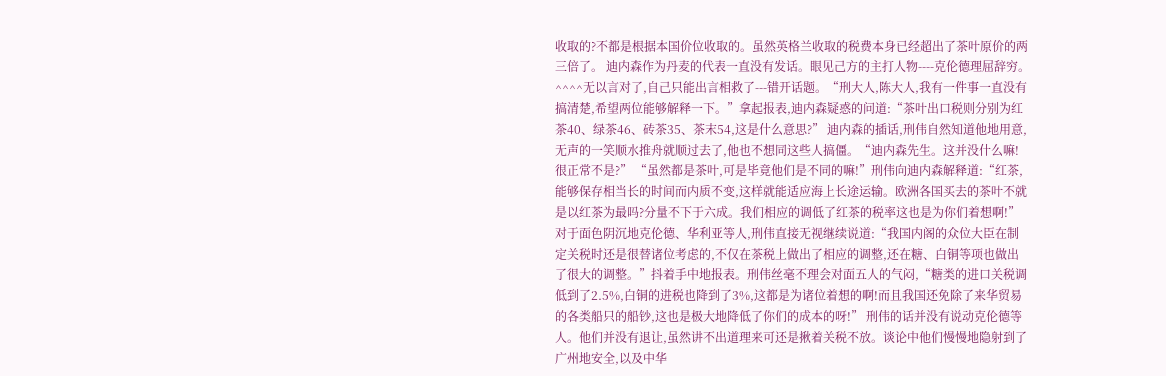收取的?不都是根据本国价位收取的。虽然英格兰收取的税费本身已经超出了茶叶原价的两三倍了。 迪内森作为丹麦的代表一直没有发话。眼见己方的主打人物----克伦德理屈辞穷。^^^^无以言对了,自己只能出言相救了---错开话题。“刑大人,陈大人,我有一件事一直没有搞清楚,希望两位能够解释一下。”拿起报表,迪内森疑惑的问道:“茶叶出口税则分别为红茶40、绿茶46、砖茶35、茶末54,这是什么意思?” 迪内森的插话,刑伟自然知道他地用意,无声的一笑顺水推舟就顺过去了,他也不想同这些人搞僵。“迪内森先生。这并没什么嘛!很正常不是?” “虽然都是茶叶,可是毕竟他们是不同的嘛!”刑伟向迪内森解释道:“红茶,能够保存相当长的时间而内质不变,这样就能适应海上长途运输。欧洲各国买去的茶叶不就是以红茶为最吗?分量不下于六成。我们相应的调低了红茶的税率这也是为你们着想啊!” 对于面色阴沉地克伦德、华利亚等人,刑伟直接无视继续说道:“我国内阁的众位大臣在制定关税时还是很替诸位考虑的,不仅在茶税上做出了相应的调整,还在糖、白铜等项也做出了很大的调整。”抖着手中地报表。刑伟丝毫不理会对面五人的气闷,“糖类的进口关税调低到了2.5%,白铜的进税也降到了3%,这都是为诸位着想的啊!而且我国还免除了来华贸易的各类船只的船钞,这也是极大地降低了你们的成本的呀!” 刑伟的话并没有说动克伦德等人。他们并没有退让,虽然讲不出道理来可还是揪着关税不放。谈论中他们慢慢地隐射到了广州地安全,以及中华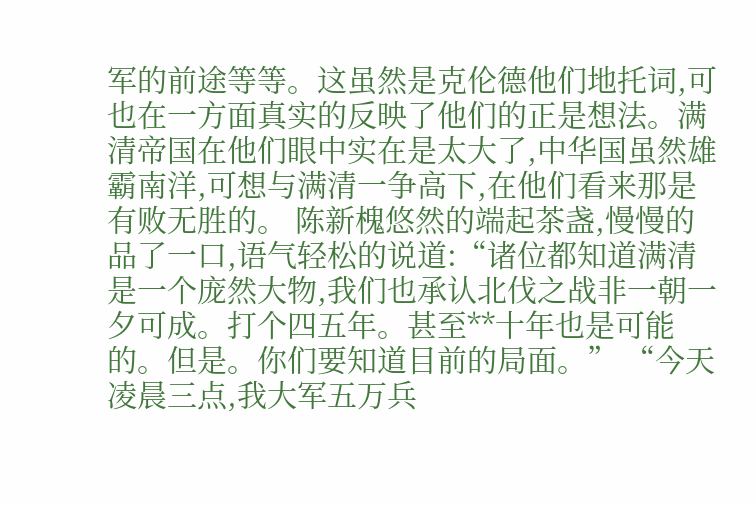军的前途等等。这虽然是克伦德他们地托词,可也在一方面真实的反映了他们的正是想法。满清帝国在他们眼中实在是太大了,中华国虽然雄霸南洋,可想与满清一争高下,在他们看来那是有败无胜的。 陈新槐悠然的端起茶盏,慢慢的品了一口,语气轻松的说道:“诸位都知道满清是一个庞然大物,我们也承认北伐之战非一朝一夕可成。打个四五年。甚至**十年也是可能的。但是。你们要知道目前的局面。” “今天凌晨三点,我大军五万兵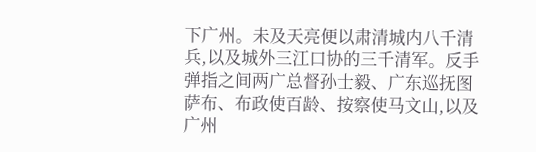下广州。未及天亮便以肃清城内八千清兵,以及城外三江口协的三千清军。反手弹指之间两广总督孙士毅、广东巡抚图萨布、布政使百龄、按察使马文山,以及广州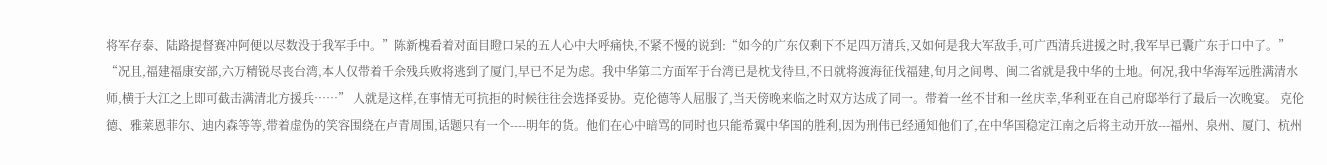将军存泰、陆路提督赛冲阿便以尽数没于我军手中。”陈新槐看着对面目瞪口呆的五人心中大呼痛快,不紧不慢的说到:“如今的广东仅剩下不足四万清兵,又如何是我大军敌手,可广西清兵进援之时,我军早已囊广东于口中了。” “况且,福建福康安部,六万精锐尽丧台湾,本人仅带着千余残兵败将逃到了厦门,早已不足为虑。我中华第二方面军于台湾已是枕戈待旦,不日就将渡海征伐福建,旬月之间粤、闽二省就是我中华的土地。何况,我中华海军远胜满清水师,横于大江之上即可截击满清北方援兵……” 人就是这样,在事情无可抗拒的时候往往会选择妥协。克伦德等人屈服了,当天傍晚来临之时双方达成了同一。带着一丝不甘和一丝庆幸,华利亚在自己府邸举行了最后一次晚宴。 克伦德、雅莱恩菲尔、迪内森等等,带着虚伪的笑容围绕在卢青周围,话题只有一个----明年的货。他们在心中暗骂的同时也只能希翼中华国的胜利,因为刑伟已经通知他们了,在中华国稳定江南之后将主动开放---福州、泉州、厦门、杭州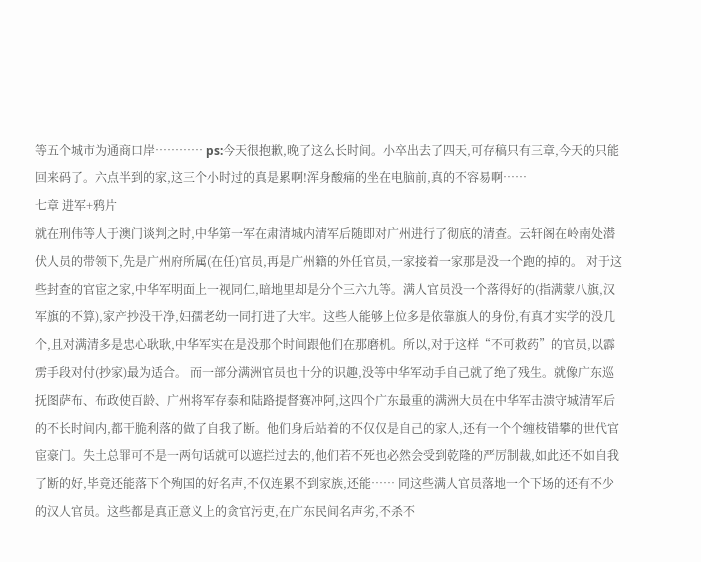等五个城市为通商口岸………… ps:今天很抱歉,晚了这么长时间。小卒出去了四天,可存稿只有三章,今天的只能回来码了。六点半到的家,这三个小时过的真是累啊!浑身酸痛的坐在电脑前,真的不容易啊……
七章 进军+鸦片
就在刑伟等人于澳门谈判之时,中华第一军在肃清城内清军后随即对广州进行了彻底的清查。云轩阁在岭南处潜伏人员的带领下,先是广州府所属(在任)官员,再是广州籍的外任官员,一家接着一家那是没一个跑的掉的。 对于这些封查的官宦之家,中华军明面上一视同仁,暗地里却是分个三六九等。满人官员没一个落得好的(指满蒙八旗,汉军旗的不算),家产抄没干净,妇孺老幼一同打进了大牢。这些人能够上位多是依靠旗人的身份,有真才实学的没几个,且对满清多是忠心耿耿,中华军实在是没那个时间跟他们在那磨机。所以,对于这样“不可救药”的官员,以霹雳手段对付(抄家)最为适合。 而一部分满洲官员也十分的识趣,没等中华军动手自己就了绝了残生。就像广东巡抚图萨布、布政使百龄、广州将军存泰和陆路提督赛冲阿,这四个广东最重的满洲大员在中华军击溃守城清军后的不长时间内,都干脆利落的做了自我了断。他们身后站着的不仅仅是自己的家人,还有一个个缠枝错攀的世代官宦豪门。失土总罪可不是一两句话就可以遮拦过去的,他们若不死也必然会受到乾隆的严厉制裁,如此还不如自我了断的好,毕竟还能落下个殉国的好名声,不仅连累不到家族,还能…… 同这些满人官员落地一个下场的还有不少的汉人官员。这些都是真正意义上的贪官污吏,在广东民间名声劣,不杀不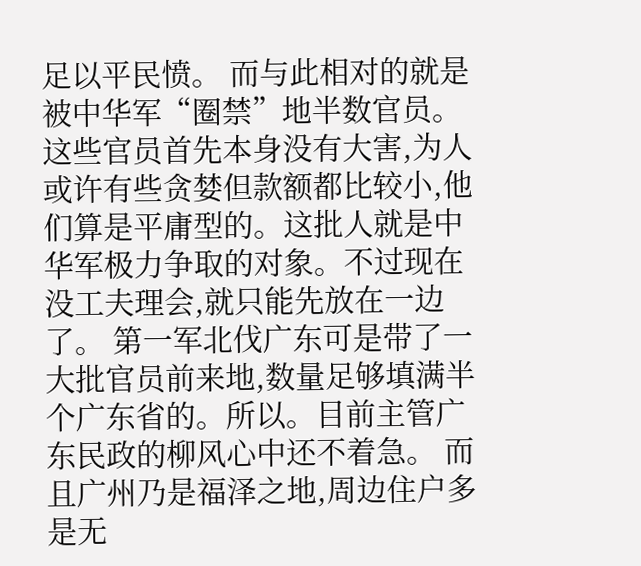足以平民愤。 而与此相对的就是被中华军“圈禁”地半数官员。这些官员首先本身没有大害,为人或许有些贪婪但款额都比较小,他们算是平庸型的。这批人就是中华军极力争取的对象。不过现在没工夫理会,就只能先放在一边了。 第一军北伐广东可是带了一大批官员前来地,数量足够填满半个广东省的。所以。目前主管广东民政的柳风心中还不着急。 而且广州乃是福泽之地,周边住户多是无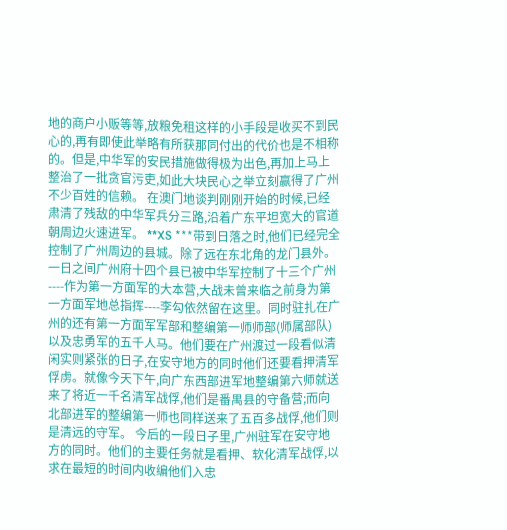地的商户小贩等等,放粮免租这样的小手段是收买不到民心的,再有即使此举略有所获那同付出的代价也是不相称的。但是,中华军的安民措施做得极为出色,再加上马上整治了一批贪官污吏,如此大块民心之举立刻赢得了广州不少百姓的信赖。 在澳门地谈判刚刚开始的时候,已经肃清了残敌的中华军兵分三路,沿着广东平坦宽大的官道朝周边火速进军。 **XS ***带到日落之时,他们已经完全控制了广州周边的县城。除了远在东北角的龙门县外。一日之间广州府十四个县已被中华军控制了十三个广州----作为第一方面军的大本营,大战未曾来临之前身为第一方面军地总指挥----李勾依然留在这里。同时驻扎在广州的还有第一方面军军部和整编第一师师部(师属部队)以及忠勇军的五千人马。他们要在广州渡过一段看似清闲实则紧张的日子,在安守地方的同时他们还要看押清军俘虏。就像今天下午,向广东西部进军地整编第六师就送来了将近一千名清军战俘,他们是番禺县的守备营;而向北部进军的整编第一师也同样送来了五百多战俘,他们则是清远的守军。 今后的一段日子里,广州驻军在安守地方的同时。他们的主要任务就是看押、软化清军战俘,以求在最短的时间内收编他们入忠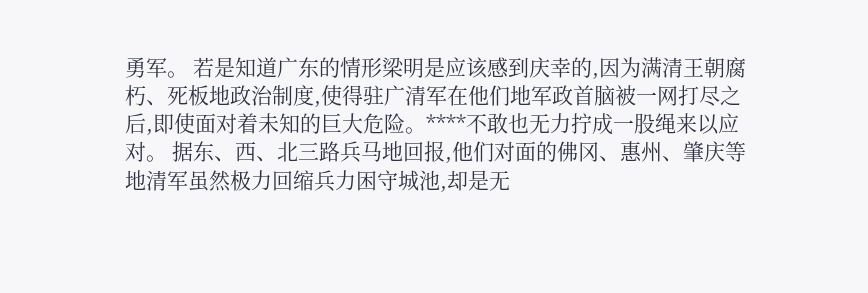勇军。 若是知道广东的情形梁明是应该感到庆幸的,因为满清王朝腐朽、死板地政治制度,使得驻广清军在他们地军政首脑被一网打尽之后,即使面对着未知的巨大危险。****不敢也无力拧成一股绳来以应对。 据东、西、北三路兵马地回报,他们对面的佛冈、惠州、肇庆等地清军虽然极力回缩兵力困守城池,却是无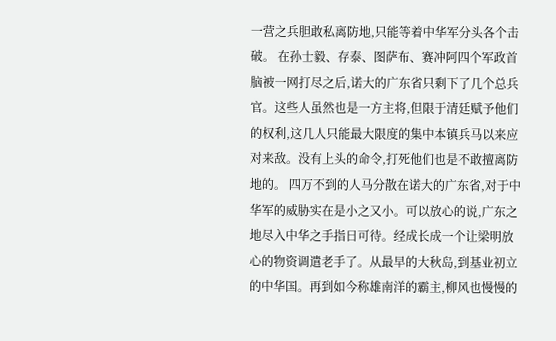一营之兵胆敢私离防地,只能等着中华军分头各个击破。 在孙士毅、存泰、图萨布、赛冲阿四个军政首脑被一网打尽之后,诺大的广东省只剩下了几个总兵官。这些人虽然也是一方主将,但限于清廷赋予他们的权利,这几人只能最大限度的集中本镇兵马以来应对来敌。没有上头的命令,打死他们也是不敢擅离防地的。 四万不到的人马分散在诺大的广东省,对于中华军的威胁实在是小之又小。可以放心的说,广东之地尽入中华之手指日可待。经成长成一个让梁明放心的物资调遣老手了。从最早的大秋岛,到基业初立的中华国。再到如今称雄南洋的霸主,柳风也慢慢的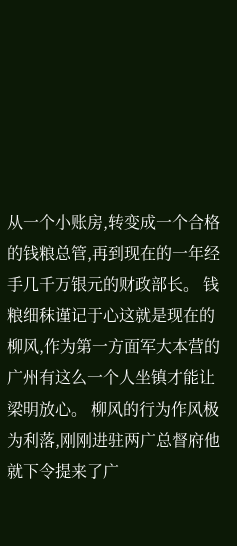从一个小账房,转变成一个合格的钱粮总管,再到现在的一年经手几千万银元的财政部长。 钱粮细秣谨记于心这就是现在的柳风,作为第一方面军大本营的广州有这么一个人坐镇才能让梁明放心。 柳风的行为作风极为利落,刚刚进驻两广总督府他就下令提来了广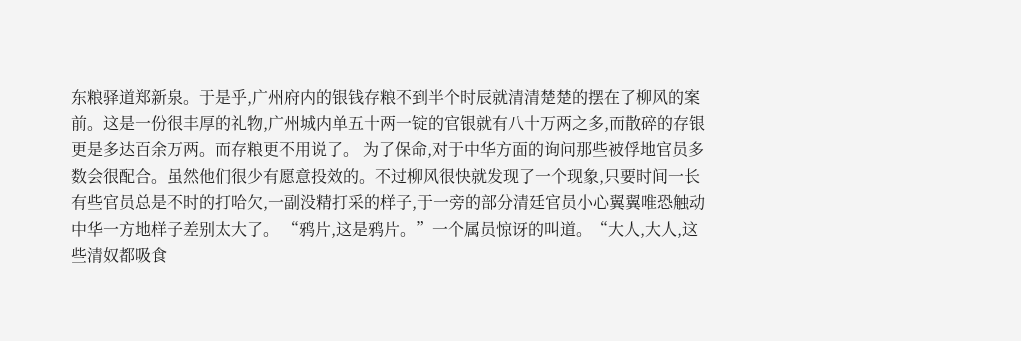东粮驿道郑新泉。于是乎,广州府内的银钱存粮不到半个时辰就清清楚楚的摆在了柳风的案前。这是一份很丰厚的礼物,广州城内单五十两一锭的官银就有八十万两之多,而散碎的存银更是多达百余万两。而存粮更不用说了。 为了保命,对于中华方面的询问那些被俘地官员多数会很配合。虽然他们很少有愿意投效的。不过柳风很快就发现了一个现象,只要时间一长有些官员总是不时的打哈欠,一副没精打采的样子,于一旁的部分清廷官员小心翼翼唯恐触动中华一方地样子差别太大了。 “鸦片,这是鸦片。”一个属员惊讶的叫道。“大人,大人,这些清奴都吸食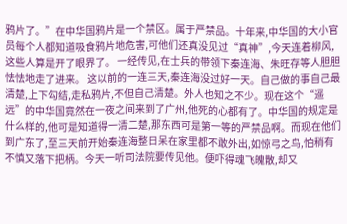鸦片了。”在中华国鸦片是一个禁区。属于严禁品。十年来,中华国的大小官员每个人都知道吸食鸦片地危害,可他们还真没见过“真神”,今天连着柳风,这些人算是开了眼界了。 一经传见,在士兵的带领下秦连海、朱旺存等人胆胆怯怯地走了进来。 这以前的一连三天,秦连海没过好一天。自己做的事自己最清楚,上下勾结,走私鸦片,不但自己清楚。外人也知之不少。现在这个“遥远”的中华国竟然在一夜之间来到了广州,他死的心都有了。中华国的规定是什么样的,他可是知道得一清二楚,那东西可是第一等的严禁品啊。而现在他们到广东了,至三天前开始秦连海整日呆在家里都不敢外出,如惊弓之鸟,怕稍有不慎又落下把柄。今天一听司法院要传见他。便吓得魂飞魄散,却又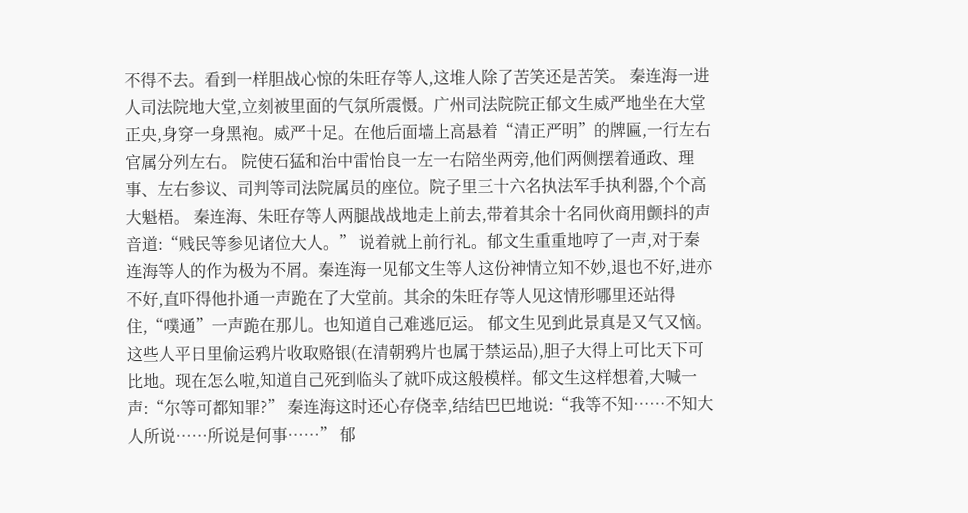不得不去。看到一样胆战心惊的朱旺存等人,这堆人除了苦笑还是苦笑。 秦连海一进人司法院地大堂,立刻被里面的气氛所震慑。广州司法院院正郁文生威严地坐在大堂正央,身穿一身黑袍。威严十足。在他后面墙上高悬着“清正严明”的牌匾,一行左右官属分列左右。 院使石猛和治中雷怡良一左一右陪坐两旁,他们两侧摆着通政、理事、左右参议、司判等司法院属员的座位。院子里三十六名执法军手执利器,个个高大魁梧。 秦连海、朱旺存等人两腿战战地走上前去,带着其余十名同伙商用颤抖的声音道:“贱民等参见诸位大人。” 说着就上前行礼。郁文生重重地哼了一声,对于秦连海等人的作为极为不屑。秦连海一见郁文生等人这份神情立知不妙,退也不好,进亦不好,直吓得他扑通一声跪在了大堂前。其余的朱旺存等人见这情形哪里还站得住,“噗通”一声跪在那儿。也知道自己难逃厄运。 郁文生见到此景真是又气又恼。这些人平日里偷运鸦片收取赂银(在清朝鸦片也属于禁运品),胆子大得上可比天下可比地。现在怎么啦,知道自己死到临头了就吓成这般模样。郁文生这样想着,大喊一声:“尔等可都知罪?” 秦连海这时还心存侥幸,结结巴巴地说:“我等不知……不知大人所说……所说是何事……” 郁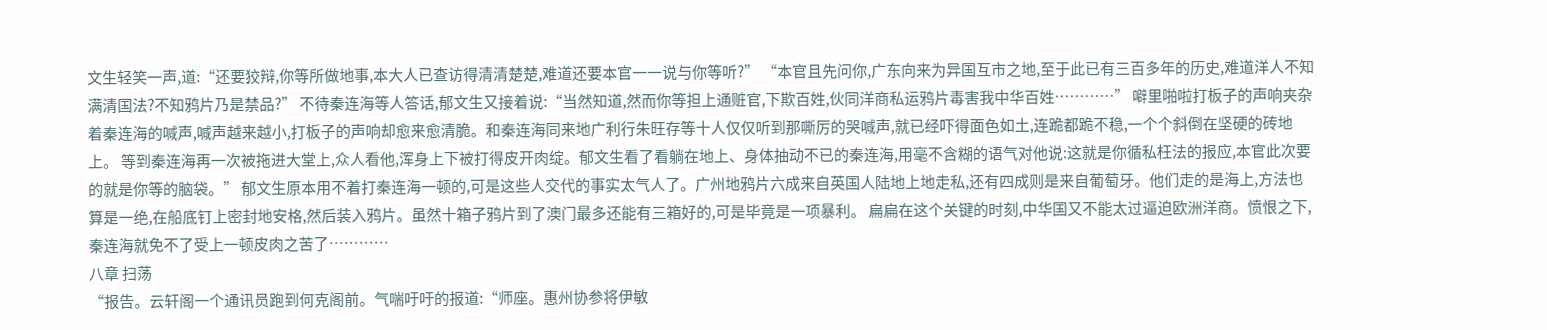文生轻笑一声,道:“还要狡辩,你等所做地事,本大人已查访得清清楚楚,难道还要本官一一说与你等听?” “本官且先问你,广东向来为异国互市之地,至于此已有三百多年的历史,难道洋人不知满清国法?不知鸦片乃是禁品?” 不待秦连海等人答话,郁文生又接着说:“当然知道,然而你等担上通赃官,下欺百姓,伙同洋商私运鸦片毒害我中华百姓…………” 噼里啪啦打板子的声响夹杂着秦连海的喊声,喊声越来越小,打板子的声响却愈来愈清脆。和秦连海同来地广利行朱旺存等十人仅仅听到那嘶厉的哭喊声,就已经吓得面色如土,连跪都跪不稳,一个个斜倒在坚硬的砖地上。 等到秦连海再一次被拖进大堂上,众人看他,浑身上下被打得皮开肉绽。郁文生看了看躺在地上、身体抽动不已的秦连海,用毫不含糊的语气对他说:这就是你循私枉法的报应,本官此次要的就是你等的脑袋。” 郁文生原本用不着打秦连海一顿的,可是这些人交代的事实太气人了。广州地鸦片六成来自英国人陆地上地走私,还有四成则是来自葡萄牙。他们走的是海上,方法也算是一绝,在船底钉上密封地安格,然后装入鸦片。虽然十箱子鸦片到了澳门最多还能有三箱好的,可是毕竟是一项暴利。 扁扁在这个关键的时刻,中华国又不能太过逼迫欧洲洋商。愤恨之下,秦连海就免不了受上一顿皮肉之苦了…………
八章 扫荡
“报告。云轩阁一个通讯员跑到何克阁前。气喘吁吁的报道:“师座。惠州协参将伊敏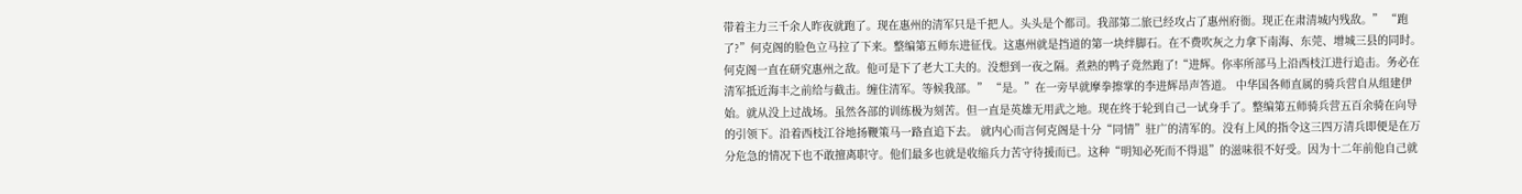带着主力三千余人昨夜就跑了。现在惠州的清军只是千把人。头头是个都司。我部第二旅已经攻占了惠州府衙。现正在肃清城内残敌。” “跑了?”何克阁的脸色立马拉了下来。整编第五师东进征伐。这惠州就是挡道的第一块绊脚石。在不费吹灰之力拿下南海、东莞、增城三县的同时。何克阁一直在研究惠州之敌。他可是下了老大工夫的。没想到一夜之隔。煮熟的鸭子竟然跑了!“进辉。你率所部马上沿西枝江进行追击。务必在清军抵近海丰之前给与截击。缠住清军。等候我部。” “是。”在一旁早就摩拳擦掌的李进辉昂声答道。 中华国各师直属的骑兵营自从组建伊始。就从没上过战场。虽然各部的训练极为刻苦。但一直是英雄无用武之地。现在终于轮到自己一试身手了。整编第五师骑兵营五百余骑在向导的引领下。沿着西枝江谷地扬鞭策马一路直追下去。 就内心而言何克阁是十分“同情”驻广的清军的。没有上风的指令这三四万清兵即便是在万分危急的情况下也不敢擅离职守。他们最多也就是收缩兵力苦守待援而已。这种“明知必死而不得退”的滋味很不好受。因为十二年前他自己就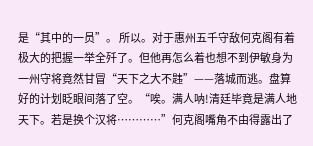是“其中的一员”。 所以。对于惠州五千守敌何克阁有着极大的把握一举全歼了。但他再怎么着也想不到伊敏身为一州守将竟然甘冒“天下之大不韪”——落城而逃。盘算好的计划眨眼间落了空。“唉。满人呐!清廷毕竟是满人地天下。若是换个汉将…………”何克阁嘴角不由得露出了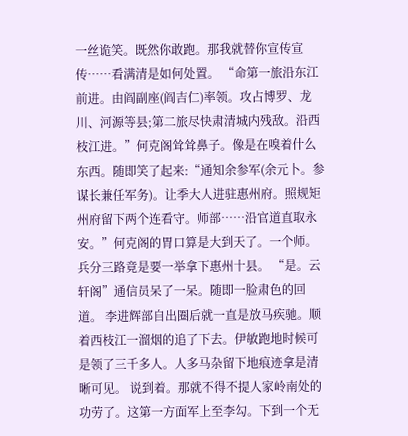一丝诡笑。既然你敢跑。那我就替你宣传宣传……看满清是如何处置。 “命第一旅沿东江前进。由阎副座(阎吉仁)率领。攻占博罗、龙川、河源等县;第二旅尽快肃清城内残敌。沿西枝江进。”何克阁耸耸鼻子。像是在嗅着什么东西。随即笑了起来:“通知余参军(余元卜。参谋长兼任军务)。让季大人进驻惠州府。照规矩州府留下两个连看守。师部……沿官道直取永安。”何克阁的胃口算是大到天了。一个师。兵分三路竟是要一举拿下惠州十县。 “是。云轩阁”通信员呆了一呆。随即一脸肃色的回道。 李进辉部自出圈后就一直是放马疾驰。顺着西枝江一溜烟的追了下去。伊敏跑地时候可是领了三千多人。人多马杂留下地痕迹拿是清晰可见。 说到着。那就不得不提人家岭南处的功劳了。这第一方面军上至李勾。下到一个无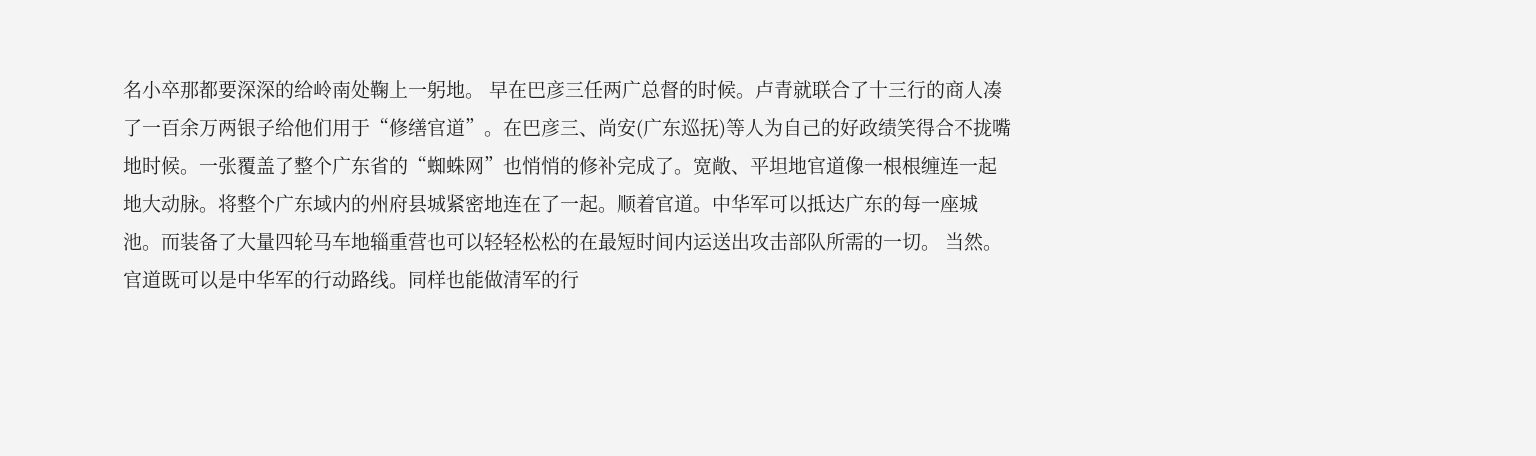名小卒那都要深深的给岭南处鞠上一躬地。 早在巴彦三任两广总督的时候。卢青就联合了十三行的商人凑了一百余万两银子给他们用于“修缮官道”。在巴彦三、尚安(广东巡抚)等人为自己的好政绩笑得合不拢嘴地时候。一张覆盖了整个广东省的“蜘蛛网”也悄悄的修补完成了。宽敞、平坦地官道像一根根缠连一起地大动脉。将整个广东域内的州府县城紧密地连在了一起。顺着官道。中华军可以抵达广东的每一座城池。而装备了大量四轮马车地辎重营也可以轻轻松松的在最短时间内运送出攻击部队所需的一切。 当然。官道既可以是中华军的行动路线。同样也能做清军的行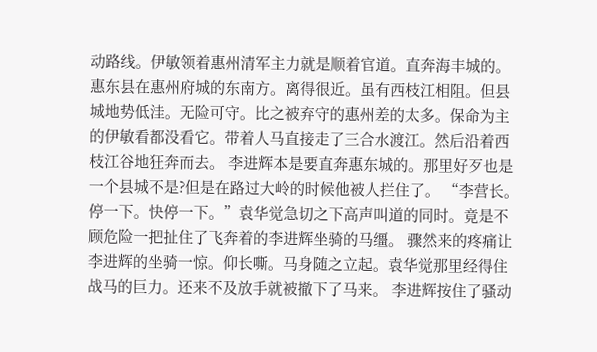动路线。伊敏领着惠州清军主力就是顺着官道。直奔海丰城的。 惠东县在惠州府城的东南方。离得很近。虽有西枝江相阻。但县城地势低洼。无险可守。比之被弃守的惠州差的太多。保命为主的伊敏看都没看它。带着人马直接走了三合水渡江。然后沿着西枝江谷地狂奔而去。 李进辉本是要直奔惠东城的。那里好歹也是一个县城不是?但是在路过大岭的时候他被人拦住了。 “李营长。停一下。快停一下。”袁华觉急切之下高声叫道的同时。竟是不顾危险一把扯住了飞奔着的李进辉坐骑的马缰。 骤然来的疼痛让李进辉的坐骑一惊。仰长嘶。马身随之立起。袁华觉那里经得住战马的巨力。还来不及放手就被撤下了马来。 李进辉按住了骚动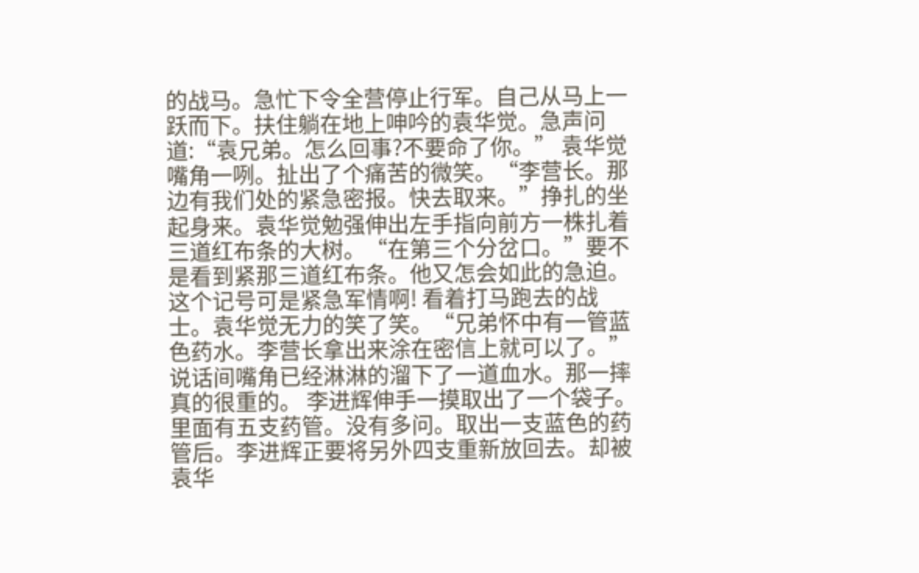的战马。急忙下令全营停止行军。自己从马上一跃而下。扶住躺在地上呻吟的袁华觉。急声问道:“袁兄弟。怎么回事?不要命了你。” 袁华觉嘴角一咧。扯出了个痛苦的微笑。“李营长。那边有我们处的紧急密报。快去取来。”挣扎的坐起身来。袁华觉勉强伸出左手指向前方一株扎着三道红布条的大树。“在第三个分岔口。”要不是看到紧那三道红布条。他又怎会如此的急迫。这个记号可是紧急军情啊! 看着打马跑去的战士。袁华觉无力的笑了笑。“兄弟怀中有一管蓝色药水。李营长拿出来涂在密信上就可以了。”说话间嘴角已经淋淋的溜下了一道血水。那一摔真的很重的。 李进辉伸手一摸取出了一个袋子。里面有五支药管。没有多问。取出一支蓝色的药管后。李进辉正要将另外四支重新放回去。却被袁华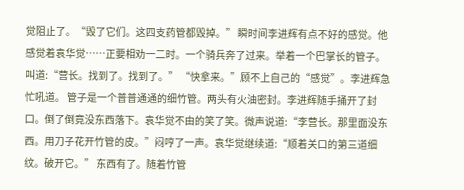觉阻止了。“毁了它们。这四支药管都毁掉。” 瞬时间李进辉有点不好的感觉。他感觉着袁华觉……正要相劝一二时。一个骑兵奔了过来。举着一个巴掌长的管子。叫道:“营长。找到了。找到了。” “快拿来。”顾不上自己的“感觉”。李进辉急忙吼道。 管子是一个普普通通的细竹管。两头有火油密封。李进辉随手捅开了封口。倒了倒竟没东西落下。袁华觉不由的笑了笑。微声说道:“李营长。那里面没东西。用刀子花开竹管的皮。”闷哼了一声。袁华觉继续道:“顺着关口的第三道细纹。破开它。” 东西有了。随着竹管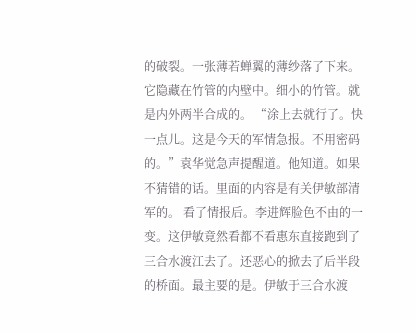的破裂。一张薄若蝉翼的薄纱落了下来。它隐藏在竹管的内壁中。细小的竹管。就是内外两半合成的。 “涂上去就行了。快一点儿。这是今天的军情急报。不用密码的。”袁华觉急声提醒道。他知道。如果不猜错的话。里面的内容是有关伊敏部清军的。 看了情报后。李进辉脸色不由的一变。这伊敏竟然看都不看惠东直接跑到了三合水渡江去了。还恶心的掀去了后半段的桥面。最主要的是。伊敏于三合水渡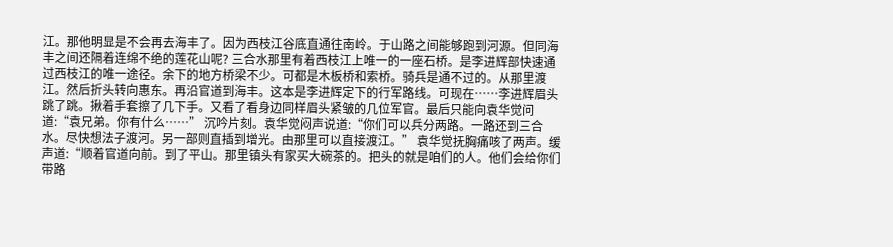江。那他明显是不会再去海丰了。因为西枝江谷底直通往南岭。于山路之间能够跑到河源。但同海丰之间还隔着连绵不绝的莲花山呢? 三合水那里有着西枝江上唯一的一座石桥。是李进辉部快速通过西枝江的唯一途径。余下的地方桥梁不少。可都是木板桥和索桥。骑兵是通不过的。从那里渡江。然后折头转向惠东。再沿官道到海丰。这本是李进辉定下的行军路线。可现在……李进辉眉头跳了跳。揪着手套擦了几下手。又看了看身边同样眉头紧皱的几位军官。最后只能向袁华觉问道:“袁兄弟。你有什么……” 沉吟片刻。袁华觉闷声说道:“你们可以兵分两路。一路还到三合水。尽快想法子渡河。另一部则直插到增光。由那里可以直接渡江。” 袁华觉抚胸痛咳了两声。缓声道:“顺着官道向前。到了平山。那里镇头有家买大碗茶的。把头的就是咱们的人。他们会给你们带路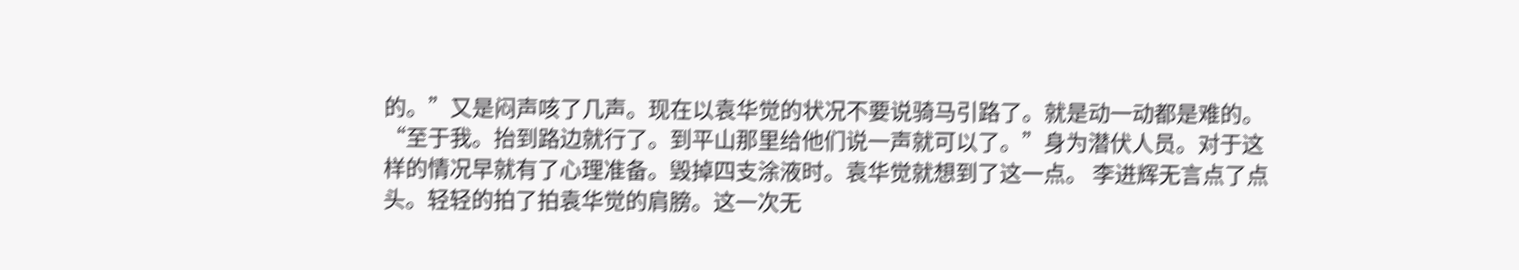的。”又是闷声咳了几声。现在以袁华觉的状况不要说骑马引路了。就是动一动都是难的。“至于我。抬到路边就行了。到平山那里给他们说一声就可以了。”身为潜伏人员。对于这样的情况早就有了心理准备。毁掉四支涂液时。袁华觉就想到了这一点。 李进辉无言点了点头。轻轻的拍了拍袁华觉的肩膀。这一次无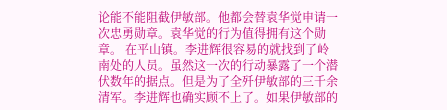论能不能阻截伊敏部。他都会替袁华觉申请一次忠勇勋章。袁华觉的行为值得拥有这个勋章。 在平山镇。李进辉很容易的就找到了岭南处的人员。虽然这一次的行动暴露了一个潜伏数年的据点。但是为了全歼伊敏部的三千余清军。李进辉也确实顾不上了。如果伊敏部的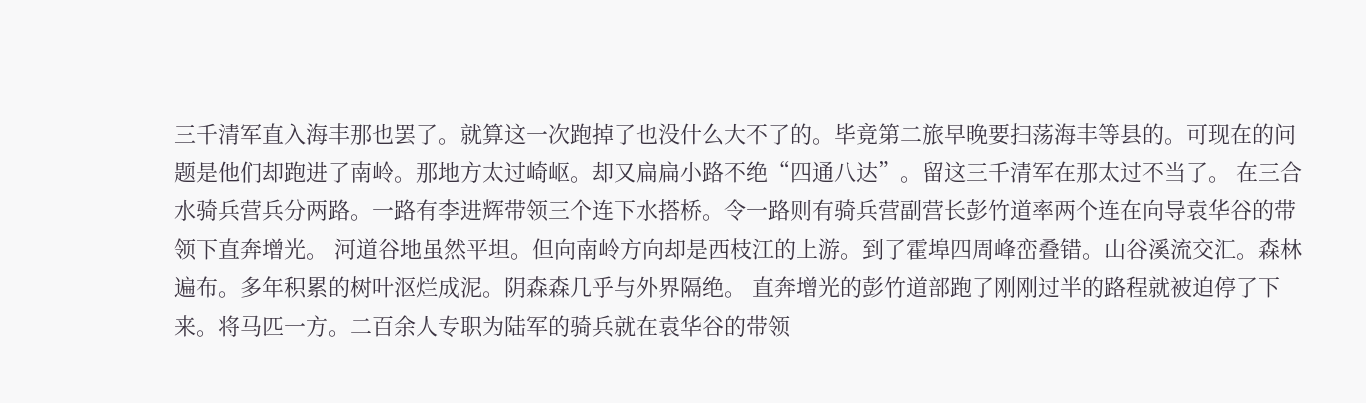三千清军直入海丰那也罢了。就算这一次跑掉了也没什么大不了的。毕竟第二旅早晚要扫荡海丰等县的。可现在的问题是他们却跑进了南岭。那地方太过崎岖。却又扁扁小路不绝“四通八达”。留这三千清军在那太过不当了。 在三合水骑兵营兵分两路。一路有李进辉带领三个连下水搭桥。令一路则有骑兵营副营长彭竹道率两个连在向导袁华谷的带领下直奔增光。 河道谷地虽然平坦。但向南岭方向却是西枝江的上游。到了霍埠四周峰峦叠错。山谷溪流交汇。森林遍布。多年积累的树叶沤烂成泥。阴森森几乎与外界隔绝。 直奔增光的彭竹道部跑了刚刚过半的路程就被迫停了下来。将马匹一方。二百余人专职为陆军的骑兵就在袁华谷的带领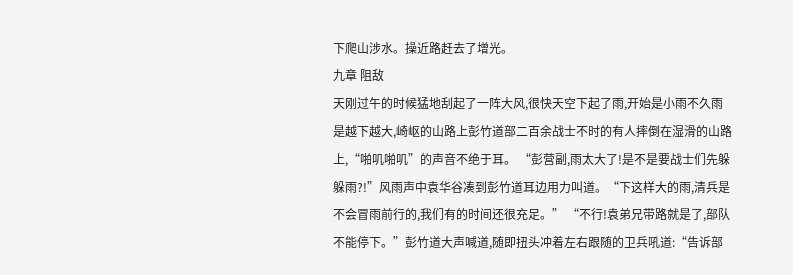下爬山涉水。操近路赶去了增光。
九章 阻敌
天刚过午的时候猛地刮起了一阵大风,很快天空下起了雨,开始是小雨不久雨是越下越大,崎岖的山路上彭竹道部二百余战士不时的有人摔倒在湿滑的山路上,“啪叽啪叽”的声音不绝于耳。 “彭营副,雨太大了!是不是要战士们先躲躲雨?!”风雨声中袁华谷凑到彭竹道耳边用力叫道。“下这样大的雨,清兵是不会冒雨前行的,我们有的时间还很充足。” “不行!袁弟兄带路就是了,部队不能停下。”彭竹道大声喊道,随即扭头冲着左右跟随的卫兵吼道:“告诉部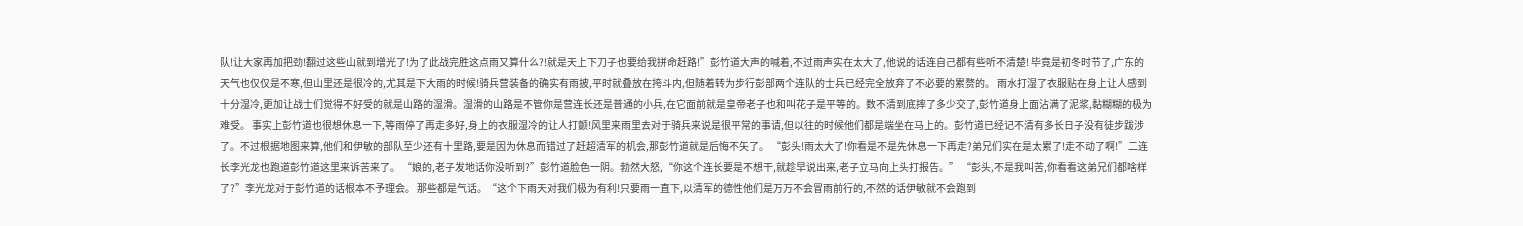队!让大家再加把劲!翻过这些山就到增光了!为了此战完胜这点雨又算什么?!就是天上下刀子也要给我拼命赶路!”彭竹道大声的喊着,不过雨声实在太大了,他说的话连自己都有些听不清楚! 毕竟是初冬时节了,广东的天气也仅仅是不寒,但山里还是很冷的,尤其是下大雨的时候!骑兵营装备的确实有雨披,平时就叠放在挎斗内,但随着转为步行彭部两个连队的士兵已经完全放弃了不必要的累赘的。 雨水打湿了衣服贴在身上让人感到十分湿冷,更加让战士们觉得不好受的就是山路的湿滑。湿滑的山路是不管你是营连长还是普通的小兵,在它面前就是皇帝老子也和叫花子是平等的。数不清到底摔了多少交了,彭竹道身上面沾满了泥浆,黏糊糊的极为难受。 事实上彭竹道也很想休息一下,等雨停了再走多好,身上的衣服湿冷的让人打颤!风里来雨里去对于骑兵来说是很平常的事请,但以往的时候他们都是端坐在马上的。彭竹道已经记不清有多长日子没有徒步跋涉了。不过根据地图来算,他们和伊敏的部队至少还有十里路,要是因为休息而错过了赶超清军的机会,那彭竹道就是后悔不矢了。 “彭头!雨太大了!你看是不是先休息一下再走?弟兄们实在是太累了!走不动了啊!”二连长李光龙也跑道彭竹道这里来诉苦来了。 “娘的,老子发地话你没听到?”彭竹道脸色一阴。勃然大怒,“你这个连长要是不想干,就趁早说出来,老子立马向上头打报告。” “彭头,不是我叫苦,你看看这弟兄们都啥样了?”李光龙对于彭竹道的话根本不予理会。 那些都是气话。“这个下雨天对我们极为有利!只要雨一直下,以清军的德性他们是万万不会冒雨前行的,不然的话伊敏就不会跑到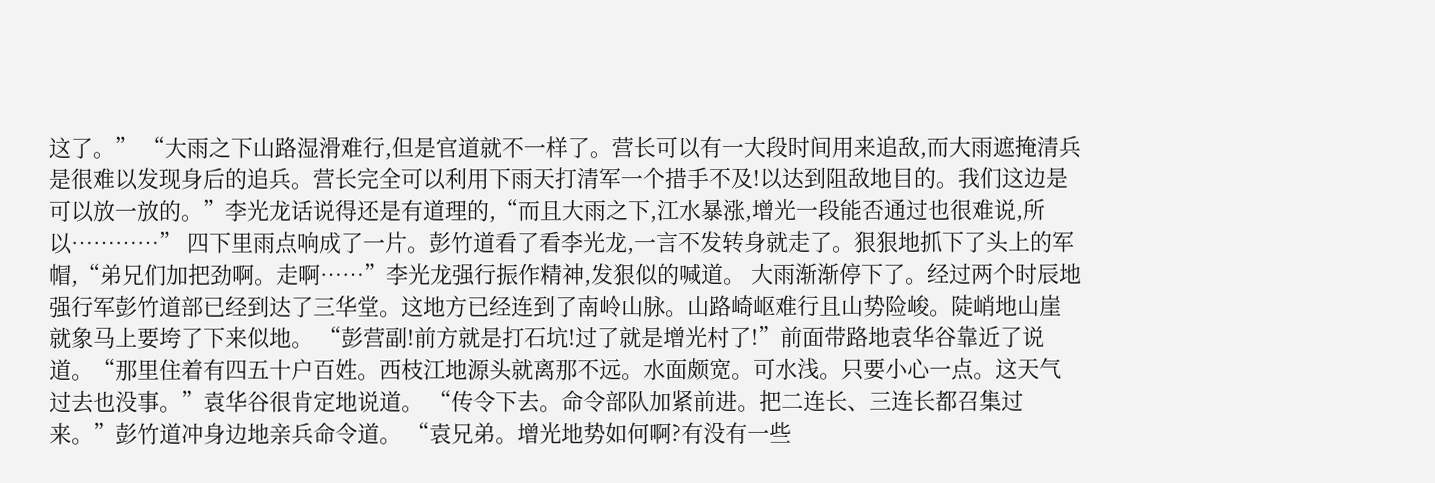这了。” “大雨之下山路湿滑难行,但是官道就不一样了。营长可以有一大段时间用来追敌,而大雨遮掩清兵是很难以发现身后的追兵。营长完全可以利用下雨天打清军一个措手不及!以达到阻敌地目的。我们这边是可以放一放的。”李光龙话说得还是有道理的,“而且大雨之下,江水暴涨,增光一段能否通过也很难说,所以…………” 四下里雨点响成了一片。彭竹道看了看李光龙,一言不发转身就走了。狠狠地抓下了头上的军帽,“弟兄们加把劲啊。走啊……”李光龙强行振作精神,发狠似的喊道。 大雨渐渐停下了。经过两个时辰地强行军彭竹道部已经到达了三华堂。这地方已经连到了南岭山脉。山路崎岖难行且山势险峻。陡峭地山崖就象马上要垮了下来似地。 “彭营副!前方就是打石坑!过了就是增光村了!”前面带路地袁华谷靠近了说道。“那里住着有四五十户百姓。西枝江地源头就离那不远。水面颇宽。可水浅。只要小心一点。这天气过去也没事。”袁华谷很肯定地说道。 “传令下去。命令部队加紧前进。把二连长、三连长都召集过来。”彭竹道冲身边地亲兵命令道。 “袁兄弟。增光地势如何啊?有没有一些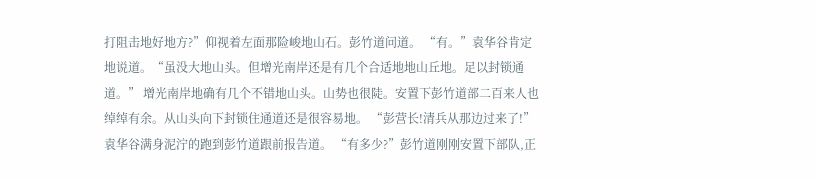打阻击地好地方?”仰视着左面那险峻地山石。彭竹道问道。 “有。”袁华谷肯定地说道。“虽没大地山头。但增光南岸还是有几个合适地地山丘地。足以封锁通道。” 增光南岸地确有几个不错地山头。山势也很陡。安置下彭竹道部二百来人也绰绰有余。从山头向下封锁住通道还是很容易地。 “彭营长!清兵从那边过来了!”袁华谷满身泥泞的跑到彭竹道跟前报告道。 “有多少?”彭竹道刚刚安置下部队,正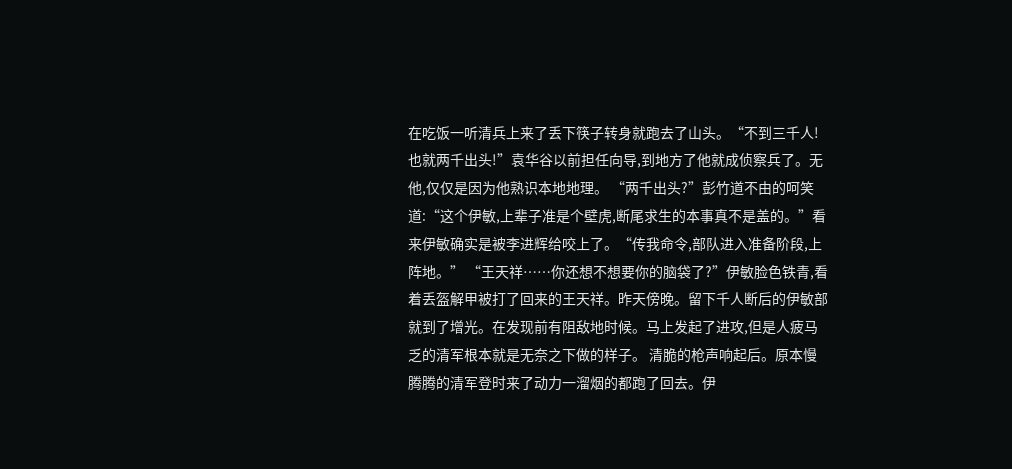在吃饭一听清兵上来了丢下筷子转身就跑去了山头。“不到三千人!也就两千出头!”袁华谷以前担任向导,到地方了他就成侦察兵了。无他,仅仅是因为他熟识本地地理。 “两千出头?”彭竹道不由的呵笑道:“这个伊敏,上辈子准是个壁虎,断尾求生的本事真不是盖的。”看来伊敏确实是被李进辉给咬上了。“传我命令,部队进入准备阶段,上阵地。” “王天祥……你还想不想要你的脑袋了?”伊敏脸色铁青,看着丢盔解甲被打了回来的王天祥。昨天傍晚。留下千人断后的伊敏部就到了增光。在发现前有阻敌地时候。马上发起了进攻,但是人疲马乏的清军根本就是无奈之下做的样子。 清脆的枪声响起后。原本慢腾腾的清军登时来了动力一溜烟的都跑了回去。伊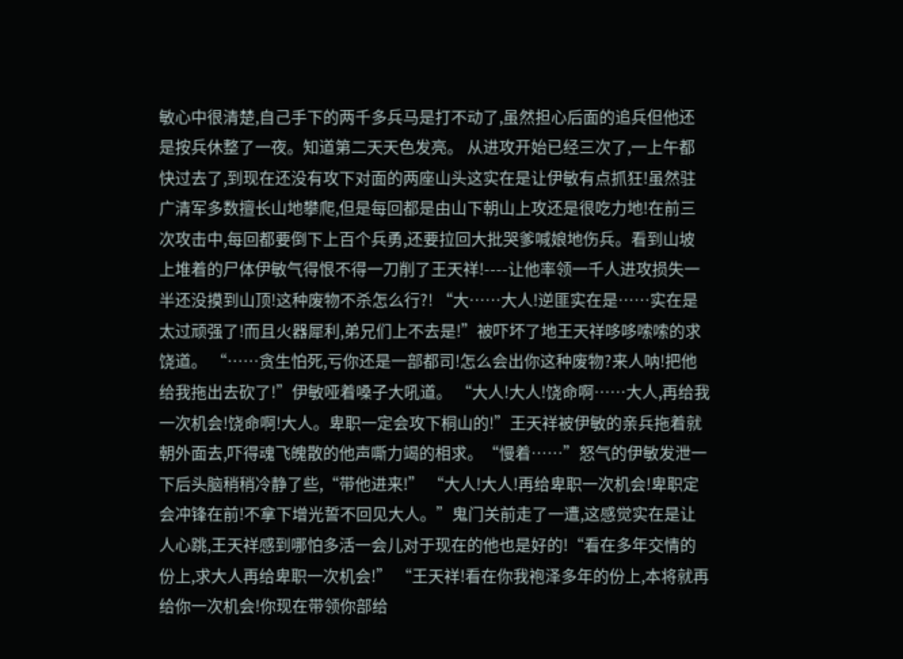敏心中很清楚,自己手下的两千多兵马是打不动了,虽然担心后面的追兵但他还是按兵休整了一夜。知道第二天天色发亮。 从进攻开始已经三次了,一上午都快过去了,到现在还没有攻下对面的两座山头这实在是让伊敏有点抓狂!虽然驻广清军多数擅长山地攀爬,但是每回都是由山下朝山上攻还是很吃力地!在前三次攻击中,每回都要倒下上百个兵勇,还要拉回大批哭爹喊娘地伤兵。看到山坡上堆着的尸体伊敏气得恨不得一刀削了王天祥!----让他率领一千人进攻损失一半还没摸到山顶!这种废物不杀怎么行?! “大……大人!逆匪实在是……实在是太过顽强了!而且火器犀利,弟兄们上不去是!”被吓坏了地王天祥哆哆嗦嗦的求饶道。 “……贪生怕死,亏你还是一部都司!怎么会出你这种废物?来人呐!把他给我拖出去砍了!”伊敏哑着嗓子大吼道。 “大人!大人!饶命啊……大人,再给我一次机会!饶命啊!大人。卑职一定会攻下桐山的!”王天祥被伊敏的亲兵拖着就朝外面去,吓得魂飞魄散的他声嘶力竭的相求。“慢着……”怒气的伊敏发泄一下后头脑稍稍冷静了些,“带他进来!” “大人!大人!再给卑职一次机会!卑职定会冲锋在前!不拿下增光誓不回见大人。”鬼门关前走了一遭,这感觉实在是让人心跳,王天祥感到哪怕多活一会儿对于现在的他也是好的!“看在多年交情的份上,求大人再给卑职一次机会!” “王天祥!看在你我袍泽多年的份上,本将就再给你一次机会!你现在带领你部给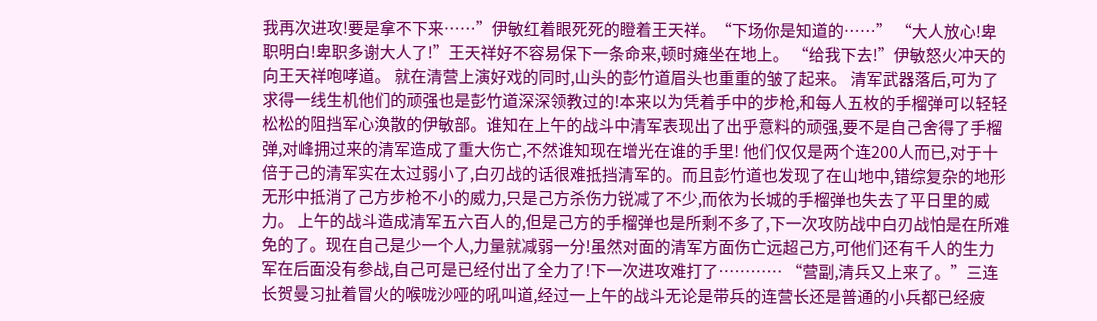我再次进攻!要是拿不下来……”伊敏红着眼死死的瞪着王天祥。“下场你是知道的……” “大人放心!卑职明白!卑职多谢大人了!”王天祥好不容易保下一条命来,顿时瘫坐在地上。 “给我下去!”伊敏怒火冲天的向王天祥咆哮道。 就在清营上演好戏的同时,山头的彭竹道眉头也重重的皱了起来。 清军武器落后,可为了求得一线生机他们的顽强也是彭竹道深深领教过的!本来以为凭着手中的步枪,和每人五枚的手榴弹可以轻轻松松的阻挡军心涣散的伊敏部。谁知在上午的战斗中清军表现出了出乎意料的顽强,要不是自己舍得了手榴弹,对峰拥过来的清军造成了重大伤亡,不然谁知现在增光在谁的手里! 他们仅仅是两个连200人而已,对于十倍于己的清军实在太过弱小了,白刃战的话很难抵挡清军的。而且彭竹道也发现了在山地中,错综复杂的地形无形中抵消了己方步枪不小的威力,只是己方杀伤力锐减了不少,而依为长城的手榴弹也失去了平日里的威力。 上午的战斗造成清军五六百人的,但是己方的手榴弹也是所剩不多了,下一次攻防战中白刃战怕是在所难免的了。现在自己是少一个人,力量就减弱一分!虽然对面的清军方面伤亡远超己方,可他们还有千人的生力军在后面没有参战,自己可是已经付出了全力了!下一次进攻难打了………… “营副,清兵又上来了。”三连长贺曼习扯着冒火的喉咙沙哑的吼叫道,经过一上午的战斗无论是带兵的连营长还是普通的小兵都已经疲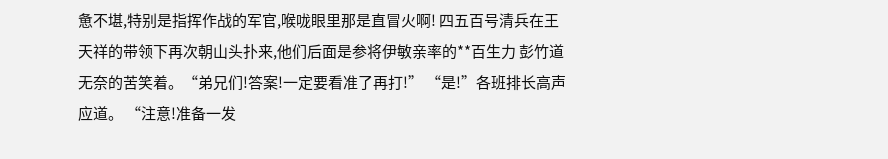惫不堪,特别是指挥作战的军官,喉咙眼里那是直冒火啊! 四五百号清兵在王天祥的带领下再次朝山头扑来,他们后面是参将伊敏亲率的**百生力 彭竹道无奈的苦笑着。“弟兄们!答案!一定要看准了再打!” “是!”各班排长高声应道。 “注意!准备一发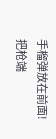手榴弹放在前面!把枪端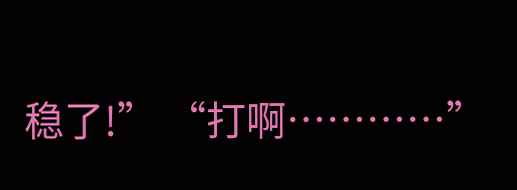稳了!” “打啊…………”